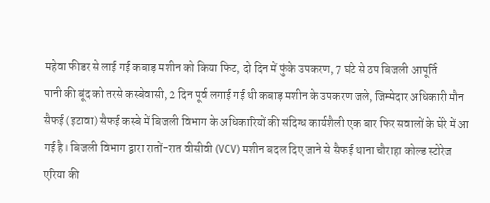महेवा फीडर से लाई गई कबाड़ मशीन को किया फिट, दो दिन में फुंके उपकरण, 7 घंटे से ठप बिजली आपूर्ति
पानी की बूंद को तरसे कस्बेवासी, 2 दिन पूर्व लगाई गई थी कबाड़ मशीन के उपकरण जले, जिम्मेदार अधिकारी मौन
सैफई (इटावा) सैफई कस्बे में बिजली विभाग के अधिकारियों की संदिग्ध कार्यशैली एक बार फिर सवालों के घेरे में आ गई है। बिजली विभाग द्वारा रातों-रात वीसीवी (VCV) मशीन बदल दिए जाने से सैफई थाना चौराहा कोल्ड स्टोरेज एरिया की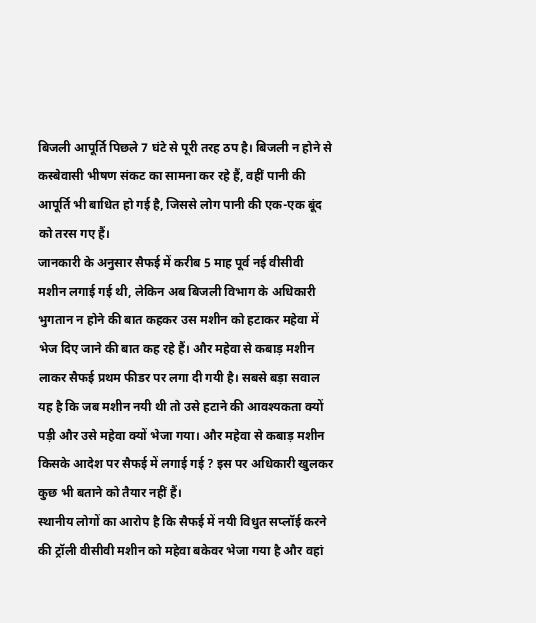बिजली आपूर्ति पिछले 7 घंटे से पूरी तरह ठप है। बिजली न होने से कस्बेवासी भीषण संकट का सामना कर रहे हैं, वहीं पानी की आपूर्ति भी बाधित हो गई है, जिससे लोग पानी की एक-एक बूंद को तरस गए हैं।
जानकारी के अनुसार सैफई में करीब 5 माह पूर्व नई वीसीवी मशीन लगाई गई थी, लेकिन अब बिजली विभाग के अधिकारी भुगतान न होने की बात कहकर उस मशीन को हटाकर महेवा में भेज दिए जाने की बात कह रहे हैं। और महेवा से कबाड़ मशीन लाकर सैफई प्रथम फीडर पर लगा दी गयी है। सबसे बड़ा सवाल यह है कि जब मशीन नयी थी तो उसे हटाने की आवश्यकता क्यों पड़ी और उसे महेवा क्यों भेजा गया। और महेवा से कबाड़ मशीन किसके आदेश पर सैफई में लगाई गई ? इस पर अधिकारी खुलकर कुछ भी बताने को तैयार नहीं हैं।
स्थानीय लोगों का आरोप है कि सैफई में नयी विधुत सप्लॉई करने की ट्रॉली वीसीवी मशीन को महेवा बकेवर भेजा गया है और वहां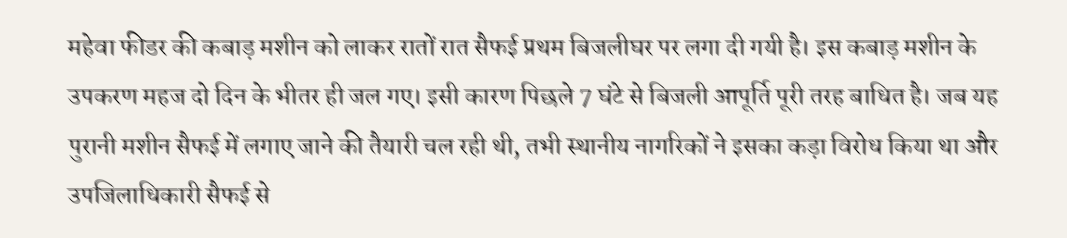महेवा फीडर की कबाड़ मशीन को लाकर रातों रात सैफई प्रथम बिजलीघर पर लगा दी गयी है। इस कबाड़ मशीन के उपकरण महज दो दिन के भीतर ही जल गए। इसी कारण पिछले 7 घंटे से बिजली आपूर्ति पूरी तरह बाधित है। जब यह पुरानी मशीन सैफई में लगाए जाने की तैयारी चल रही थी, तभी स्थानीय नागरिकों ने इसका कड़ा विरोध किया था और उपजिलाधिकारी सैफई से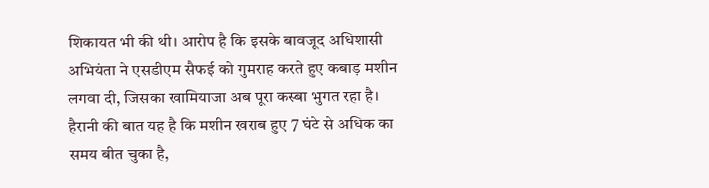शिकायत भी की थी। आरोप है कि इसके बावजूद अधिशासी अभियंता ने एसडीएम सैफई को गुमराह करते हुए कबाड़ मशीन लगवा दी, जिसका खामियाजा अब पूरा कस्बा भुगत रहा है। हैरानी की बात यह है कि मशीन खराब हुए 7 घंटे से अधिक का समय बीत चुका है,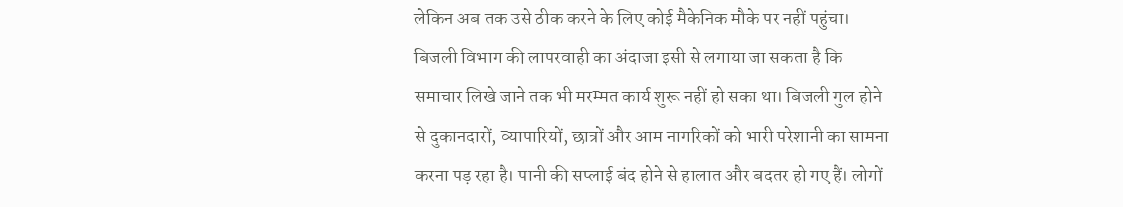लेकिन अब तक उसे ठीक करने के लिए कोई मैकेनिक मौके पर नहीं पहुंचा। बिजली विभाग की लापरवाही का अंदाजा इसी से लगाया जा सकता है कि समाचार लिखे जाने तक भी मरम्मत कार्य शुरू नहीं हो सका था। बिजली गुल होने से दुकानदारों, व्यापारियों, छात्रों और आम नागरिकों को भारी परेशानी का सामना करना पड़ रहा है। पानी की सप्लाई बंद होने से हालात और बदतर हो गए हैं। लोगों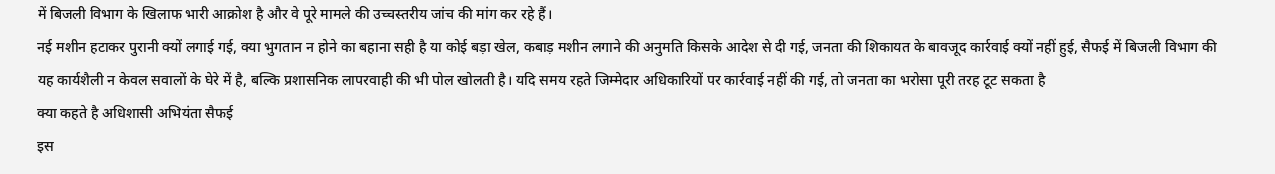में बिजली विभाग के खिलाफ भारी आक्रोश है और वे पूरे मामले की उच्चस्तरीय जांच की मांग कर रहे हैं।
नई मशीन हटाकर पुरानी क्यों लगाई गई, क्या भुगतान न होने का बहाना सही है या कोई बड़ा खेल, कबाड़ मशीन लगाने की अनुमति किसके आदेश से दी गई, जनता की शिकायत के बावजूद कार्रवाई क्यों नहीं हुई, सैफई में बिजली विभाग की यह कार्यशैली न केवल सवालों के घेरे में है, बल्कि प्रशासनिक लापरवाही की भी पोल खोलती है। यदि समय रहते जिम्मेदार अधिकारियों पर कार्रवाई नहीं की गई, तो जनता का भरोसा पूरी तरह टूट सकता है
क्या कहते है अधिशासी अभियंता सैफई
इस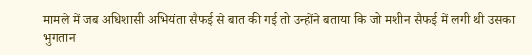मामले में जब अधिशासी अभियंता सैफई से बात की गई तो उन्होंने बताया कि जो मशीन सैफई में लगी थी उसका भुगतान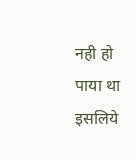नही हो पाया था इसलिये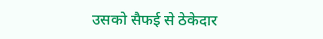उसको सैफई से ठेकेदार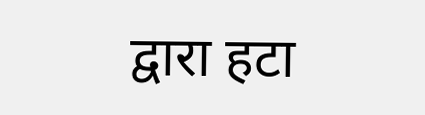द्वारा हटा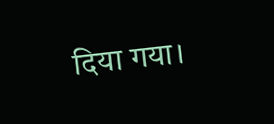दिया गया।